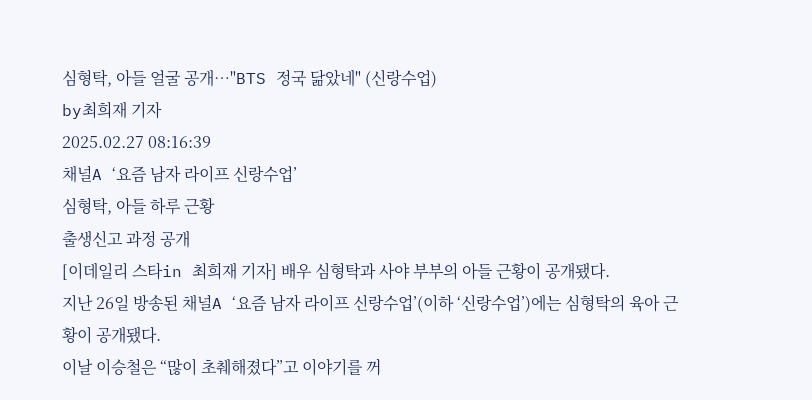심형탁, 아들 얼굴 공개…"BTS 정국 닮았네" (신랑수업)
by최희재 기자
2025.02.27 08:16:39
채널A ‘요즘 남자 라이프 신랑수업’
심형탁, 아들 하루 근황
출생신고 과정 공개
[이데일리 스타in 최희재 기자] 배우 심형탁과 사야 부부의 아들 근황이 공개됐다.
지난 26일 방송된 채널A ‘요즘 남자 라이프 신랑수업’(이하 ‘신랑수업’)에는 심형탁의 육아 근황이 공개됐다.
이날 이승철은 “많이 초췌해졌다”고 이야기를 꺼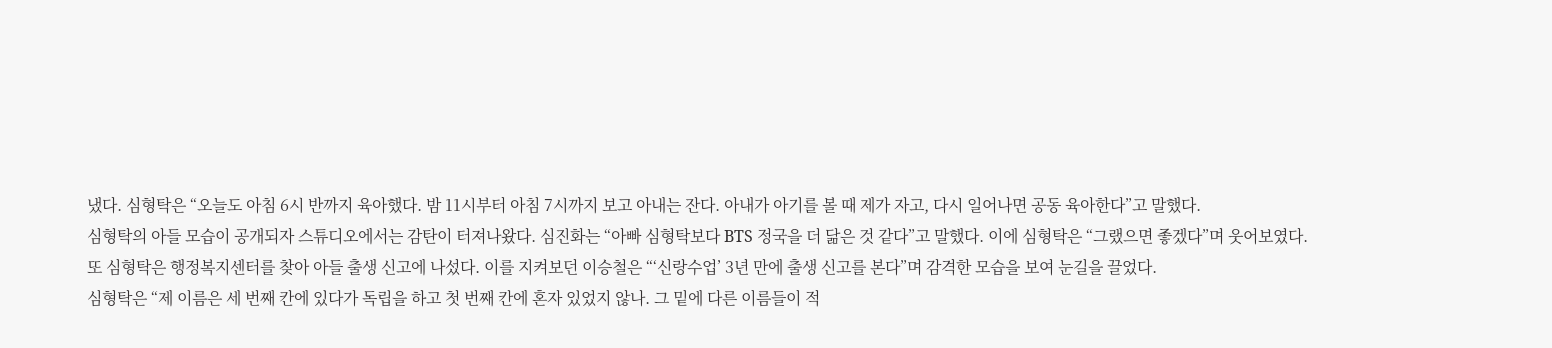냈다. 심형탁은 “오늘도 아침 6시 반까지 육아했다. 밤 11시부터 아침 7시까지 보고 아내는 잔다. 아내가 아기를 볼 때 제가 자고, 다시 일어나면 공동 육아한다”고 말했다.
심형탁의 아들 모습이 공개되자 스튜디오에서는 감탄이 터져나왔다. 심진화는 “아빠 심형탁보다 BTS 정국을 더 닮은 것 같다”고 말했다. 이에 심형탁은 “그랬으면 좋겠다”며 웃어보였다.
또 심형탁은 행정복지센터를 찾아 아들 출생 신고에 나섰다. 이를 지켜보던 이승철은 “‘신랑수업’ 3년 만에 출생 신고를 본다”며 감격한 모습을 보여 눈길을 끌었다.
심형탁은 “제 이름은 세 번째 칸에 있다가 독립을 하고 첫 번째 칸에 혼자 있었지 않나. 그 밑에 다른 이름들이 적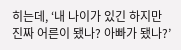히는데, ‘내 나이가 있긴 하지만 진짜 어른이 됐나? 아빠가 됐나?’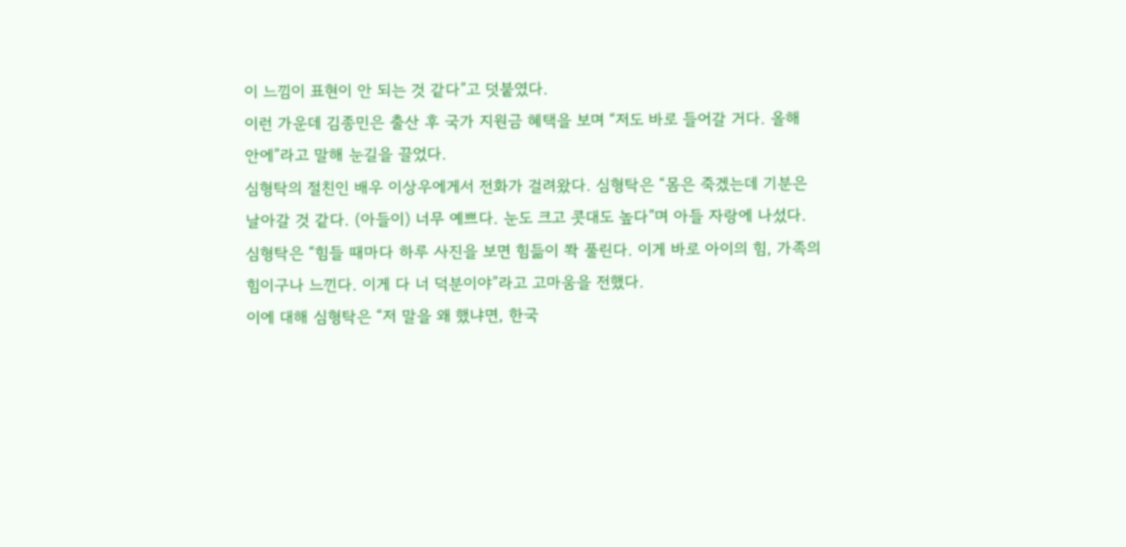이 느낌이 표현이 안 되는 것 같다”고 덧붙였다.
이런 가운데 김종민은 출산 후 국가 지원금 혜택을 보며 “저도 바로 들어갈 거다. 올해 안에”라고 말해 눈길을 끌었다.
심형탁의 절친인 배우 이상우에게서 전화가 걸려왔다. 심형탁은 “몸은 죽겠는데 기분은 날아갈 것 같다. (아들이) 너무 예쁘다. 눈도 크고 콧대도 높다”며 아들 자랑에 나섰다. 심형탁은 “힘들 때마다 하루 사진을 보면 힘듦이 쫙 풀린다. 이게 바로 아이의 힘, 가족의 힘이구나 느낀다. 이게 다 너 덕분이야”라고 고마움을 전했다.
이에 대해 심형탁은 “저 말을 왜 했냐면, 한국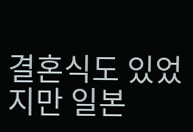결혼식도 있었지만 일본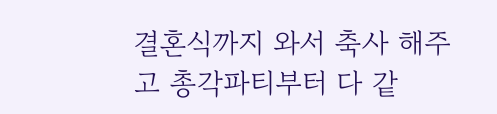결혼식까지 와서 축사 해주고 총각파티부터 다 같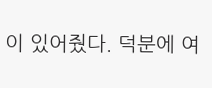이 있어줬다. 덕분에 여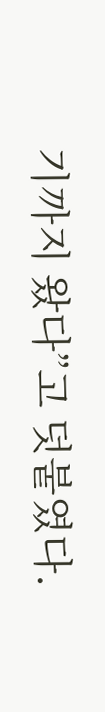기까지 왔다”고 덧붙였다.